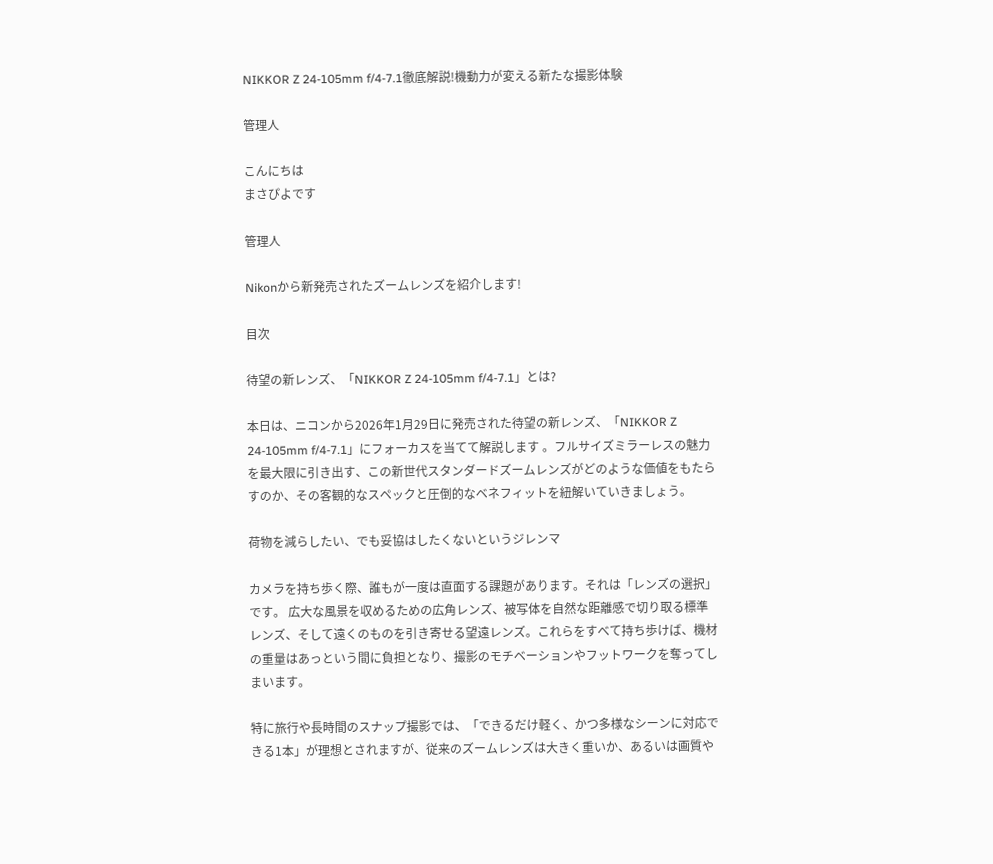NIKKOR Z 24-105mm f/4-7.1徹底解説!機動力が変える新たな撮影体験

管理人

こんにちは
まさぴよです

管理人

Nikonから新発売されたズームレンズを紹介します!

目次

待望の新レンズ、「NIKKOR Z 24-105mm f/4-7.1」とは?

本日は、ニコンから2026年1月29日に発売された待望の新レンズ、「NIKKOR Z 24-105mm f/4-7.1」にフォーカスを当てて解説します 。フルサイズミラーレスの魅力を最大限に引き出す、この新世代スタンダードズームレンズがどのような価値をもたらすのか、その客観的なスペックと圧倒的なベネフィットを紐解いていきましょう。

荷物を減らしたい、でも妥協はしたくないというジレンマ

カメラを持ち歩く際、誰もが一度は直面する課題があります。それは「レンズの選択」です。 広大な風景を収めるための広角レンズ、被写体を自然な距離感で切り取る標準レンズ、そして遠くのものを引き寄せる望遠レンズ。これらをすべて持ち歩けば、機材の重量はあっという間に負担となり、撮影のモチベーションやフットワークを奪ってしまいます。

特に旅行や長時間のスナップ撮影では、「できるだけ軽く、かつ多様なシーンに対応できる1本」が理想とされますが、従来のズームレンズは大きく重いか、あるいは画質や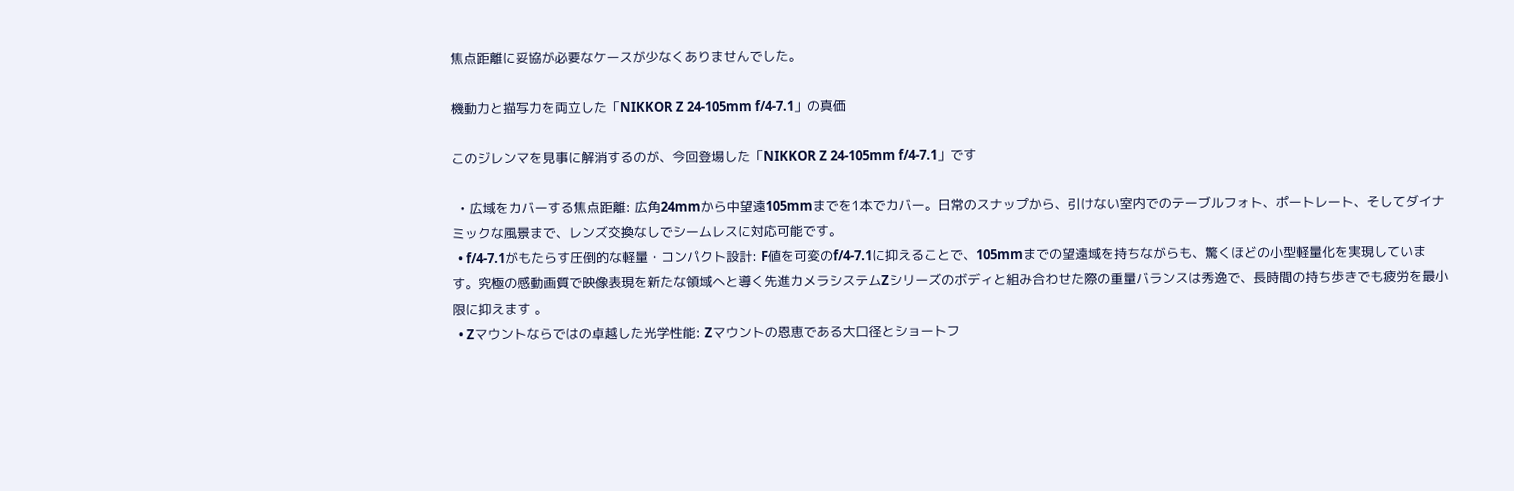焦点距離に妥協が必要なケースが少なくありませんでした。

機動力と描写力を両立した「NIKKOR Z 24-105mm f/4-7.1」の真価

このジレンマを見事に解消するのが、今回登場した「NIKKOR Z 24-105mm f/4-7.1」です

  • 広域をカバーする焦点距離: 広角24mmから中望遠105mmまでを1本でカバー。日常のスナップから、引けない室内でのテーブルフォト、ポートレート、そしてダイナミックな風景まで、レンズ交換なしでシームレスに対応可能です。
  • f/4-7.1がもたらす圧倒的な軽量・コンパクト設計: F値を可変のf/4-7.1に抑えることで、105mmまでの望遠域を持ちながらも、驚くほどの小型軽量化を実現しています。究極の感動画質で映像表現を新たな領域へと導く先進カメラシステムZシリーズのボディと組み合わせた際の重量バランスは秀逸で、長時間の持ち歩きでも疲労を最小限に抑えます 。
  • Zマウントならではの卓越した光学性能: Zマウントの恩恵である大口径とショートフ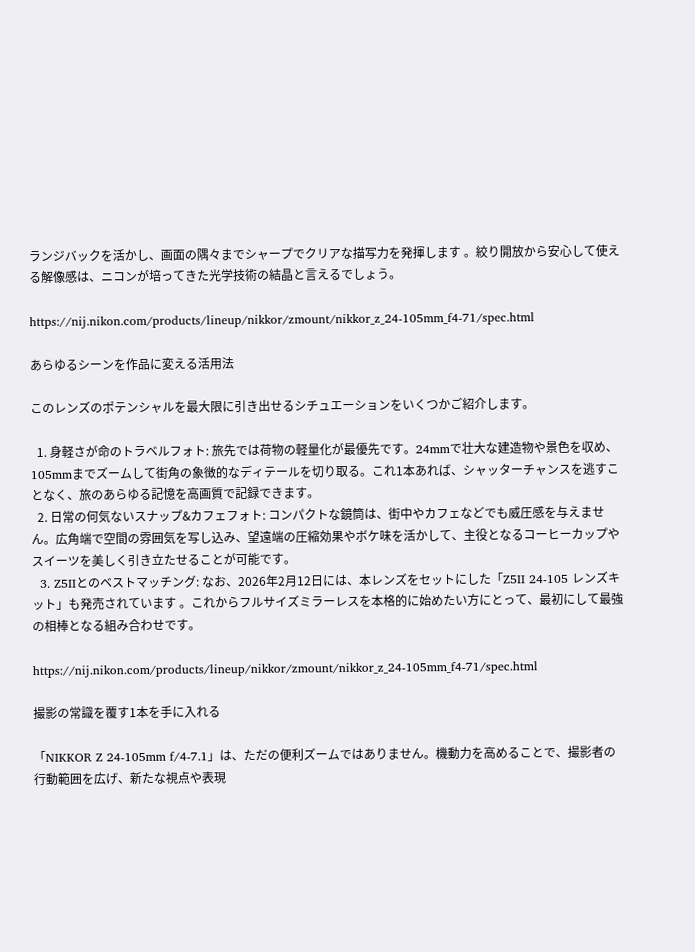ランジバックを活かし、画面の隅々までシャープでクリアな描写力を発揮します 。絞り開放から安心して使える解像感は、ニコンが培ってきた光学技術の結晶と言えるでしょう。

https://nij.nikon.com/products/lineup/nikkor/zmount/nikkor_z_24-105mm_f4-71/spec.html

あらゆるシーンを作品に変える活用法

このレンズのポテンシャルを最大限に引き出せるシチュエーションをいくつかご紹介します。

  1. 身軽さが命のトラベルフォト: 旅先では荷物の軽量化が最優先です。24mmで壮大な建造物や景色を収め、105mmまでズームして街角の象徴的なディテールを切り取る。これ1本あれば、シャッターチャンスを逃すことなく、旅のあらゆる記憶を高画質で記録できます。
  2. 日常の何気ないスナップ&カフェフォト: コンパクトな鏡筒は、街中やカフェなどでも威圧感を与えません。広角端で空間の雰囲気を写し込み、望遠端の圧縮効果やボケ味を活かして、主役となるコーヒーカップやスイーツを美しく引き立たせることが可能です。
  3. Z5IIとのベストマッチング: なお、2026年2月12日には、本レンズをセットにした「Z5II 24-105 レンズキット」も発売されています 。これからフルサイズミラーレスを本格的に始めたい方にとって、最初にして最強の相棒となる組み合わせです。

https://nij.nikon.com/products/lineup/nikkor/zmount/nikkor_z_24-105mm_f4-71/spec.html

撮影の常識を覆す1本を手に入れる

「NIKKOR Z 24-105mm f/4-7.1」は、ただの便利ズームではありません。機動力を高めることで、撮影者の行動範囲を広げ、新たな視点や表現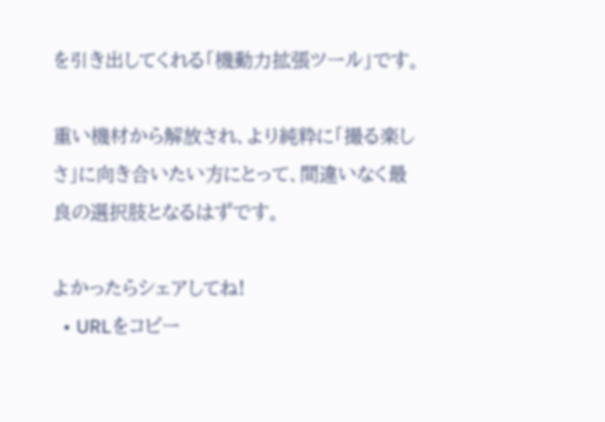を引き出してくれる「機動力拡張ツール」です。

重い機材から解放され、より純粋に「撮る楽しさ」に向き合いたい方にとって、間違いなく最良の選択肢となるはずです。

よかったらシェアしてね!
  • URLをコピー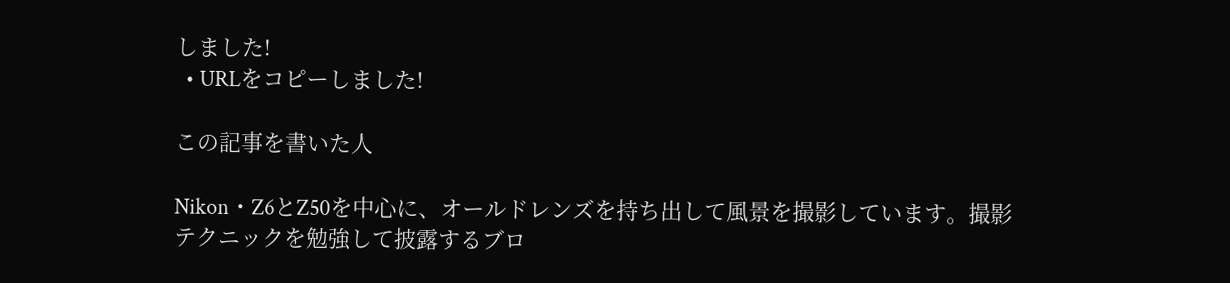しました!
  • URLをコピーしました!

この記事を書いた人

Nikon・Z6とZ50を中心に、オールドレンズを持ち出して風景を撮影しています。撮影テクニックを勉強して披露するブロ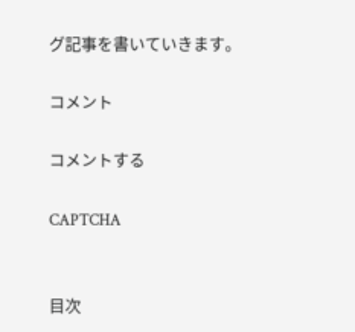グ記事を書いていきます。

コメント

コメントする

CAPTCHA


目次